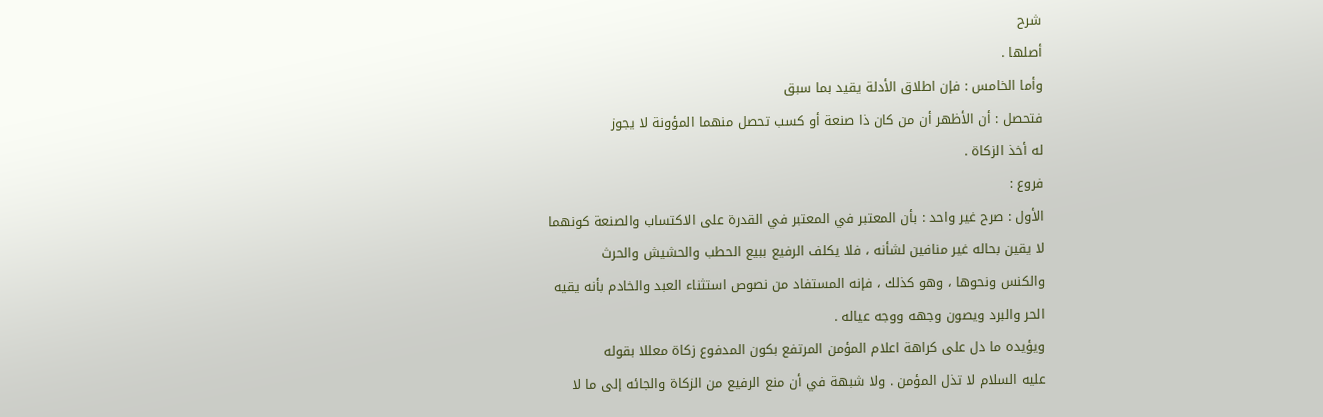شرح
أصلها .
وأما الخامس : فإن اطلاق الأدلة يقيد بما سبق
فتحصل : أن الأظهر أن من كان ذا صنعة أو كسب تحصل منهما المؤونة لا يجوز
له أخذ الزكاة .
فروع :
الأول : صرح غير واحد : بأن المعتبر في المعتبر في القدرة على الاكتساب والصنعة كونهما
لا يقين بحاله غير منافين لشأنه ، فلا يكلف الرفيع ببيع الحطب والحشيش والحرث
والكنس ونحوها ، وهو كذلك ، فإنه المستفاد من نصوص استثناء العبد والخادم بأنه يقيه
الحر والبرد ويصون وجهه ووجه عياله .
ويؤيده ما دل على كراهة اعلام المؤمن المرتفع بكون المدفوع زكاة معللا بقوله
عليه السلام لا تذل المؤمن . ولا شبهة في أن منع الرفيع من الزكاة والجائه إلى ما لا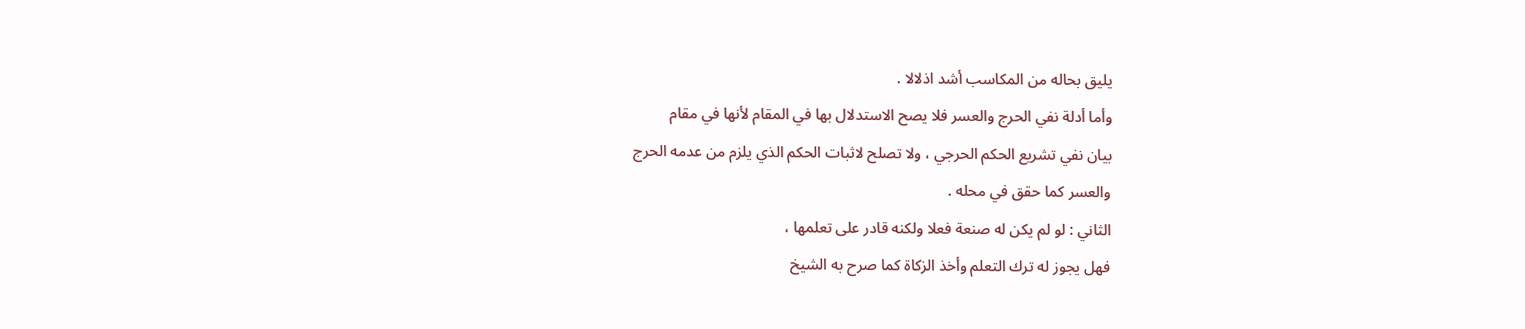يليق بحاله من المكاسب أشد اذلالا .
وأما أدلة نفي الحرج والعسر فلا يصح الاستدلال بها في المقام لأنها في مقام
بيان نفي تشريع الحكم الحرجي ، ولا تصلح لاثبات الحكم الذي يلزم من عدمه الحرج
والعسر كما حقق في محله .
الثاني : لو لم يكن له صنعة فعلا ولكنه قادر على تعلمها ،
فهل يجوز له ترك التعلم وأخذ الزكاة كما صرح به الشيخ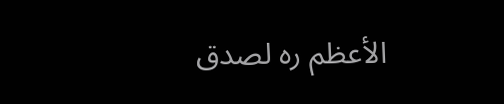الأعظم ره لصدق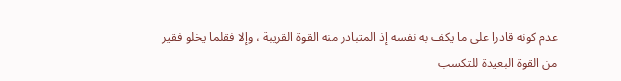عدم كونه قادرا على ما يكف به نفسه إذ المتبادر منه القوة القريبة ، وإلا فقلما يخلو فقير
من القوة البعيدة للتكسب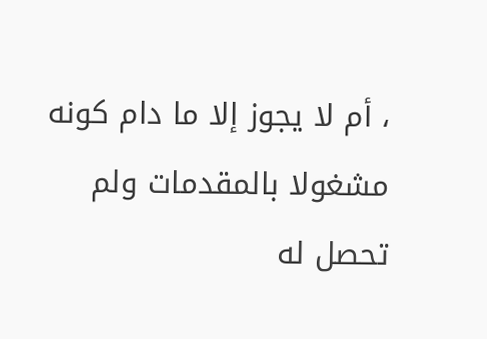، أم لا يجوز إلا ما دام كونه مشغولا بالمقدمات ولم تحصل له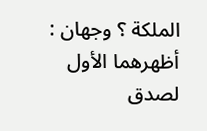الملكة ؟ وجهان : أظهرهما الأول لصدق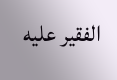الفقير عليه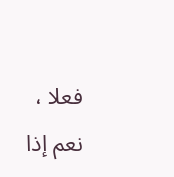فعلا ، نعم إذا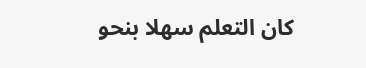كان التعلم سهلا بنحو